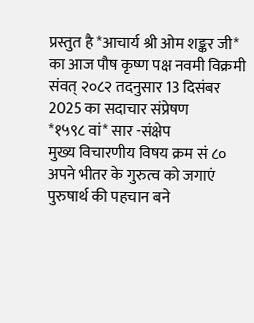प्रस्तुत है *आचार्य श्री ओम शङ्कर जी* का आज पौष कृष्ण पक्ष नवमी विक्रमी संवत् २०८२ तदनुसार 13 दिसंबर 2025 का सदाचार संप्रेषण
*१५९८ वां* सार -संक्षेप
मुख्य विचारणीय विषय क्रम सं ८०
अपने भीतर के गुरुत्व को जगाएं
पुरुषार्थ की पहचान बने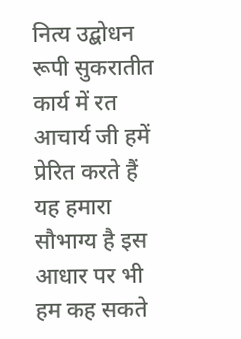नित्य उद्बोधन रूपी सुकरातीत कार्य में रत आचार्य जी हमें प्रेरित करते हैं यह हमारा सौभाग्य है इस आधार पर भी हम कह सकते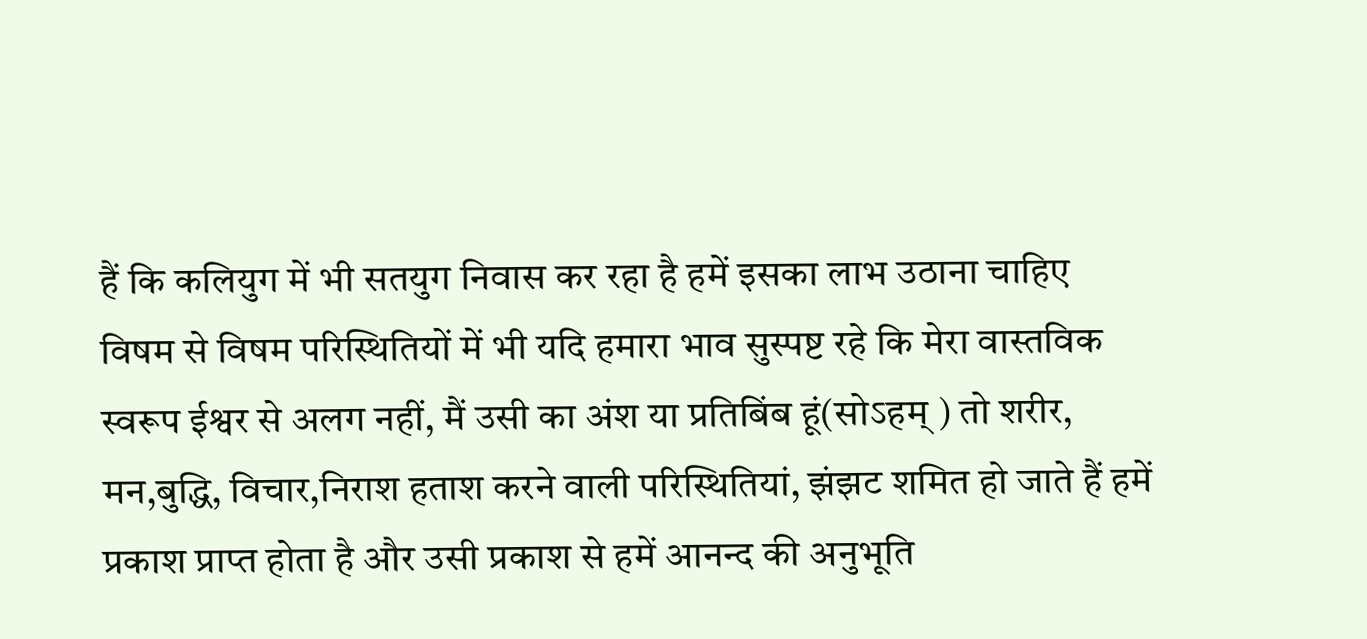हैं कि कलियुग में भी सतयुग निवास कर रहा है हमें इसका लाभ उठाना चाहिए
विषम से विषम परिस्थितियों में भी यदि हमारा भाव सुस्पष्ट रहे कि मेरा वास्तविक स्वरूप ईश्वर से अलग नहीं, मैं उसी का अंश या प्रतिबिंब हूं(सोऽहम् ) तो शरीर, मन,बुद्धि, विचार,निराश हताश करने वाली परिस्थितियां, झंझट शमित हो जाते हैं हमें प्रकाश प्राप्त होता है और उसी प्रकाश से हमें आनन्द की अनुभूति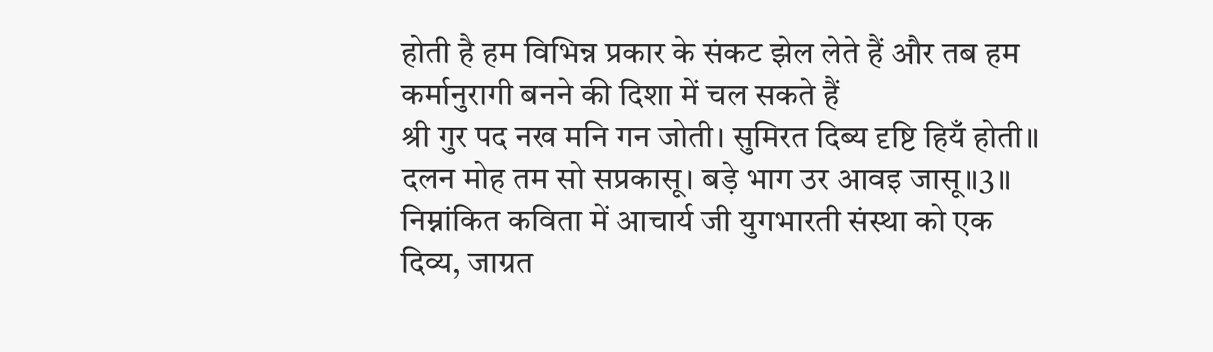होती है हम विभिन्न प्रकार के संकट झेल लेते हैं और तब हम कर्मानुरागी बनने की दिशा में चल सकते हैं
श्री गुर पद नख मनि गन जोती। सुमिरत दिब्य दृष्टि हियँ होती॥
दलन मोह तम सो सप्रकासू। बड़े भाग उर आवइ जासू॥3॥
निम्नांकित कविता में आचार्य जी युगभारती संस्था को एक दिव्य, जाग्रत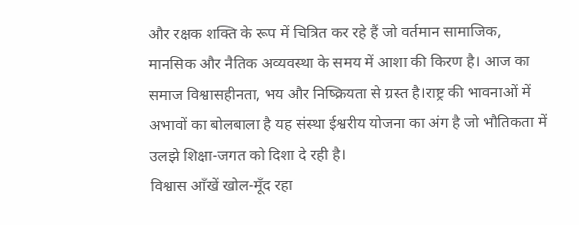और रक्षक शक्ति के रूप में चित्रित कर रहे हैं जो वर्तमान सामाजिक, मानसिक और नैतिक अव्यवस्था के समय में आशा की किरण है। आज का समाज विश्वासहीनता, भय और निष्क्रियता से ग्रस्त है।राष्ट्र की भावनाओं में अभावों का बोलबाला है यह संस्था ईश्वरीय योजना का अंग है जो भौतिकता में उलझे शिक्षा-जगत को दिशा दे रही है।
विश्वास आँखें खोल-मूँद रहा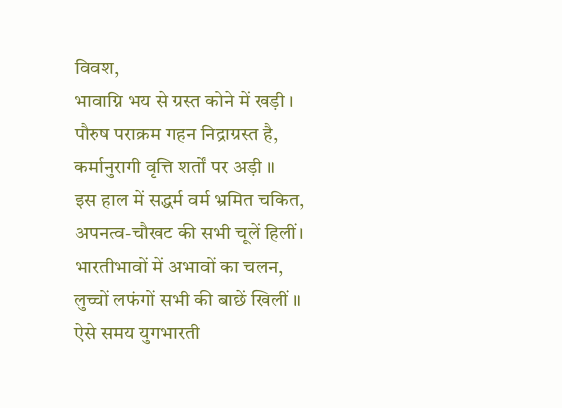विवश,
भावाग्नि भय से ग्रस्त कोने में खड़ी ।
पौरुष पराक्रम गहन निद्राग्रस्त है,
कर्मानुरागी वृत्ति शर्तों पर अड़ी ॥
इस हाल में सद्धर्म वर्म भ्रमित चकित,
अपनत्व-चौखट की सभी चूलें हिलीं।
भारतीभावों में अभावों का चलन,
लुच्चों लफंगों सभी की बाछें खिलीं ॥
ऐसे समय युगभारती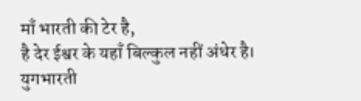माँ भारती की टेर है,
है देर ईश्वर के यहाँ बिल्कुल नहीं अंधेर है।
युगभारती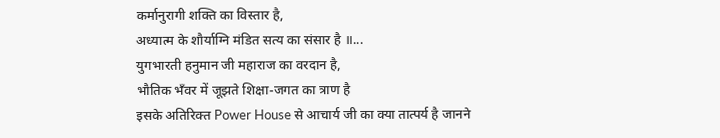कर्मानुरागी शक्ति का विस्तार है,
अध्यात्म के शौर्याग्नि मंडित सत्य का संसार है ॥...
युगभारती हनुमान जी महाराज का वरदान है,
भौतिक भँवर में जूझते शिक्षा-जगत का त्राण है
इसके अतिरिक्त Power House से आचार्य जी का क्या तात्पर्य है जानने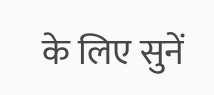के लिए सुनें